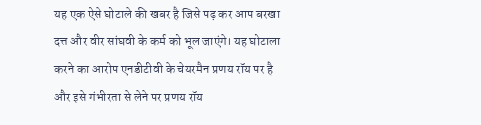यह एक ऐसे घोटाले की खबर है जिसे पढ़ कर आप बरखा दत्त और वीर सांघवी के कर्म को भूल जाएंगे। यह घोटाला करने का आरोप एनडीटीवी के चेयरमैन प्रणय रॉय पर है और इसे गंभीरता से लेने पर प्रणय रॉय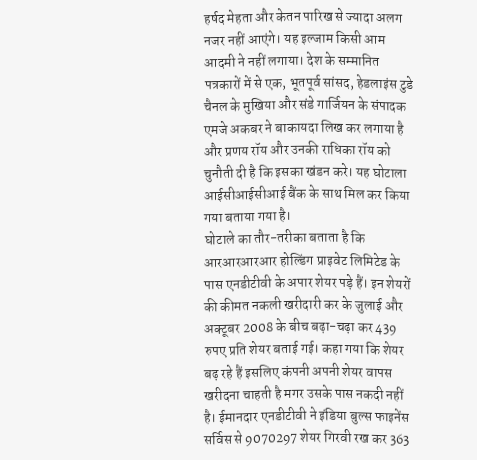हर्षद मेहता और केतन पारिख से ज्यादा अलग नजर नहीं आएंगे। यह इल्जाम किसी आम आदमी ने नहीं लगाया। देश के सम्मानित पत्रकारों में से एक, भूतपूर्व सांसद, हेडलाइंस टुडे चैनल के मुखिया और संडे गार्जियन के संपादक एमजे अकबर ने बाकायदा लिख कर लगाया है और प्रणय रॉय और उनकी राधिका रॉय को चुनौती दी है कि इसका खंडन करे। यह घोटाला आईसीआईसीआई बैंक के साथ मिल कर किया गया बताया गया है।
घोटाले का तौर-तरीका बताता है कि आरआरआरआर होल्डिंग प्राइवेट लिमिटेड के पास एनडीटीवी के अपार शेयर पड़े हैं। इन शेयरों की कीमत नकली खरीदारी कर के जुलाई और अक्टूबर 2008 के बीच बढ़ा-चढ़ा कर 439 रुपए प्रति शेयर बताई गई। कहा गया कि शेयर बढ़ रहे हैं इसलिए कंपनी अपनी शेयर वापस खरीदना चाहती है मगर उसके पास नकदी नहीं है। ईमानदार एनडीटीवी ने इंडिया बुल्स फाइनेंस सर्विस से 9070297 शेयर गिरवी रख कर 363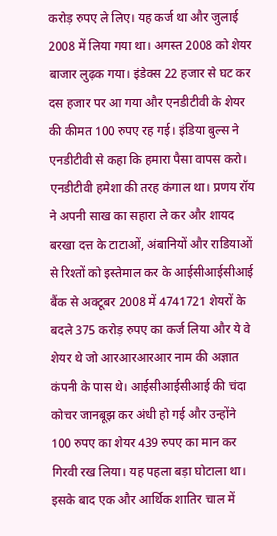करोड़ रुपए ले लिए। यह कर्ज था और जुलाई 2008 में लिया गया था। अगस्त 2008 को शेयर बाजार लुढ़क गया। इंडेक्स 22 हजार से घट कर दस हजार पर आ गया और एनडीटीवी के शेयर की कीमत 100 रुपए रह गई। इंडिया बुल्स ने एनडीटीवी से कहा कि हमारा पैसा वापस करो।
एनडीटीवी हमेशा की तरह कंगाल था। प्रणय रॉय ने अपनी साख का सहारा ले कर और शायद बरखा दत्त के टाटाओं, अंबानियों और राडियाओं से रिश्तों को इस्तेमाल कर के आईसीआईसीआई बैंक से अक्टूबर 2008 में 4741721 शेयरों के बदले 375 करोड़ रुपए का कर्ज लिया और ये वे शेयर थे जो आरआरआरआर नाम की अज्ञात कंपनी के पास थे। आईसीआईसीआई की चंदा कोचर जानबूझ कर अंधी हो गई और उन्होंने 100 रुपए का शेयर 439 रुपए का मान कर गिरवी रख लिया। यह पहला बड़ा घोटाला था।
इसके बाद एक और आर्थिक शातिर चाल में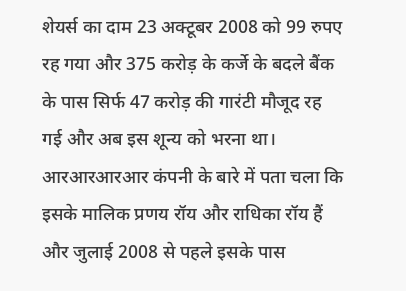शेयर्स का दाम 23 अक्टूबर 2008 को 99 रुपए रह गया और 375 करोड़ के कर्जे के बदले बैंक के पास सिर्फ 47 करोड़ की गारंटी मौजूद रह गई और अब इस शून्य को भरना था। आरआरआरआर कंपनी के बारे में पता चला कि इसके मालिक प्रणय रॉय और राधिका रॉय हैं और जुलाई 2008 से पहले इसके पास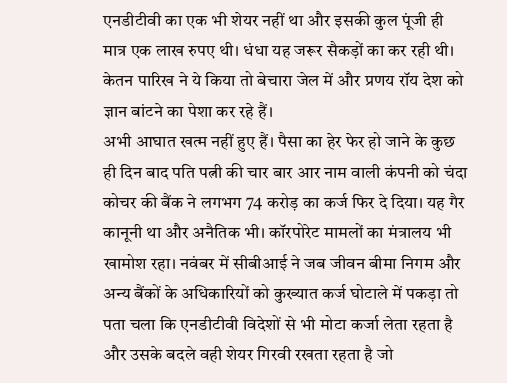एनडीटीवी का एक भी शेयर नहीं था और इसकी कुल पूंजी ही मात्र एक लाख रुपए थी। धंधा यह जरूर सैकड़ों का कर रही थी। केतन पारिख ने ये किया तो बेचारा जेल में और प्रणय रॉय देश को ज्ञान बांटने का पेशा कर रहे हैं।
अभी आघात खत्म नहीं हुए हैं। पैसा का हेर फेर हो जाने के कुछ ही दिन बाद पति पत्नी की चार बार आर नाम वाली कंपनी को चंदा कोचर की बैंक ने लगभग 74 करोड़ का कर्ज फिर दे दिया। यह गैर कानूनी था और अनैतिक भी। कॉरपोरेट मामलों का मंत्रालय भी खामोश रहा। नवंबर में सीबीआई ने जब जीवन बीमा निगम और अन्य बैंकों के अधिकारियों को कुख्यात कर्ज घोटाले में पकड़ा तो पता चला कि एनडीटीवी विदेशों से भी मोटा कर्जा लेता रहता है और उसके बदले वही शेयर गिरवी रखता रहता है जो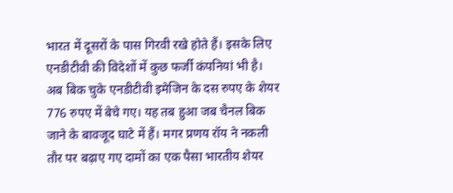भारत में दूसरों के पास गिरवी रखे होते हैं। इसके लिए एनडीटीवी की विदेशों में कुछ फर्जी कंपनियां भी है।
अब बिक चुके एनडीटीवी इमेजिन के दस रुपए के शेयर 776 रुपए में बेचे गए। यह तब हुआ जब चैनल बिक जाने के बावजूद घाटे में हैं। मगर प्रणय रॉय ने नकली तौर पर बढ़ाए गए दामों का एक पैसा भारतीय शेयर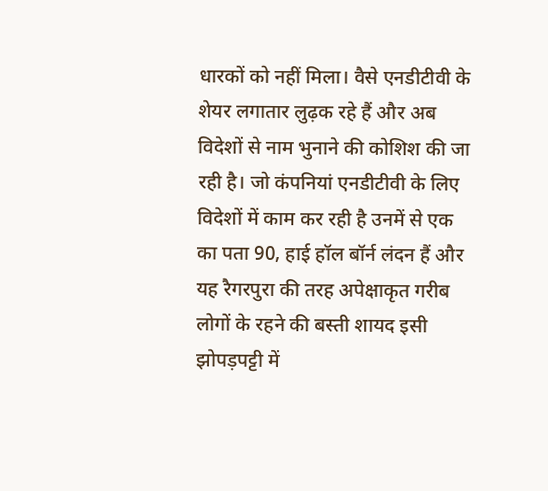धारकों को नहीं मिला। वैसे एनडीटीवी के शेयर लगातार लुढ़क रहे हैं और अब विदेशों से नाम भुनाने की कोशिश की जा रही है। जो कंपनियां एनडीटीवी के लिए विदेशों में काम कर रही है उनमें से एक का पता 90, हाई हॉल बॉर्न लंदन हैं और यह रैगरपुरा की तरह अपेक्षाकृत गरीब लोगों के रहने की बस्ती शायद इसी झोपड़पट्टी में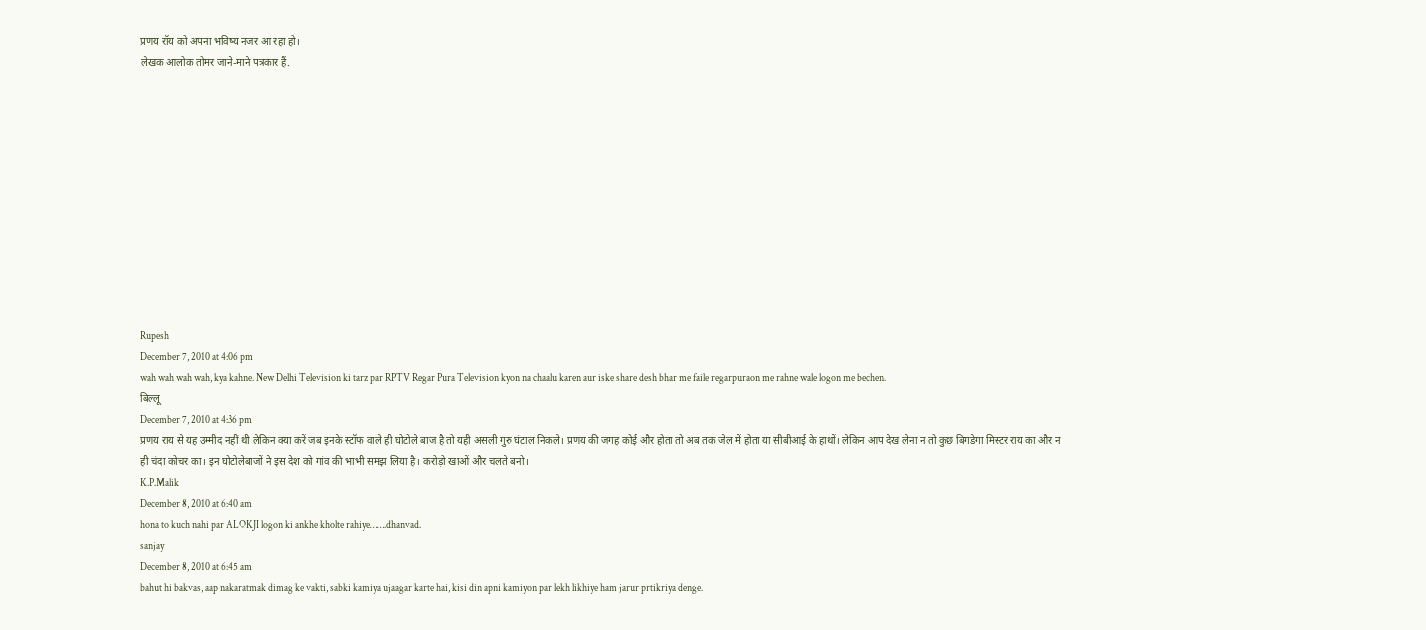प्रणय रॉय को अपना भविष्य नजर आ रहा हो।
लेखक आलोक तोमर जाने-माने पत्रकार हैं.












Rupesh
December 7, 2010 at 4:06 pm
wah wah wah wah, kya kahne. New Delhi Television ki tarz par RPTV Regar Pura Television kyon na chaalu karen aur iske share desh bhar me faile regarpuraon me rahne wale logon me bechen.
बिल्लू
December 7, 2010 at 4:36 pm
प्रणय राय से यह उम्मीद नहीं थी लेकिन क्या करें जब इनके स्टॉफ वाले ही घोटोले बाज है तो यही असली गुरु घंटाल निकले। प्रणय की जगह कोई और होता तो अब तक जेल में होता या सीबीआई के हाथों। लेकिन आप देख लेना न तो कुछ बिगडेगा मिस्टर राय का और न ही चंदा कोचर का। इन घोटोलेबाजों ने इस देश को गांव की भाभी समझ लिया है। करोड़ो खाओं और चलते बनो।
K.P.Malik
December 8, 2010 at 6:40 am
hona to kuch nahi par ALOKJI logon ki ankhe kholte rahiye…….dhanvad.
sanjay
December 8, 2010 at 6:45 am
bahut hi bakvas, aap nakaratmak dimag ke vakti, sabki kamiya ujaagar karte hai, kisi din apni kamiyon par lekh likhiye ham jarur prtikriya denge.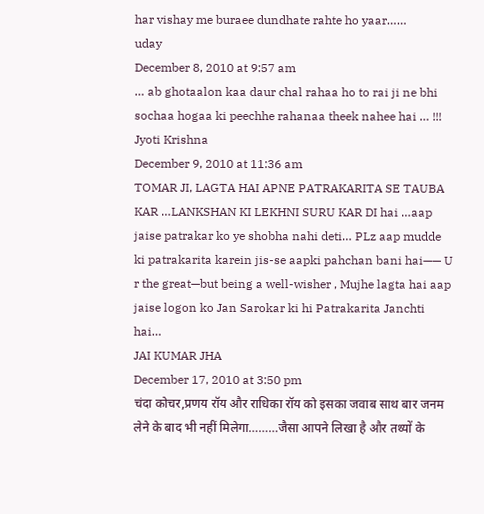har vishay me buraee dundhate rahte ho yaar……
uday
December 8, 2010 at 9:57 am
… ab ghotaalon kaa daur chal rahaa ho to rai ji ne bhi sochaa hogaa ki peechhe rahanaa theek nahee hai … !!!
Jyoti Krishna
December 9, 2010 at 11:36 am
TOMAR JI, LAGTA HAI APNE PATRAKARITA SE TAUBA KAR …LANKSHAN KI LEKHNI SURU KAR DI hai …aap jaise patrakar ko ye shobha nahi deti… PLz aap mudde ki patrakarita karein jis-se aapki pahchan bani hai—— U r the great—but being a well-wisher , Mujhe lagta hai aap jaise logon ko Jan Sarokar ki hi Patrakarita Janchti hai…
JAI KUMAR JHA
December 17, 2010 at 3:50 pm
चंदा कोचर,प्रणय रॉय और राधिका रॉय को इसका जवाब साथ बार जनम लेने के बाद भी नहीं मिलेगा………जैसा आपने लिखा है और तथ्यों के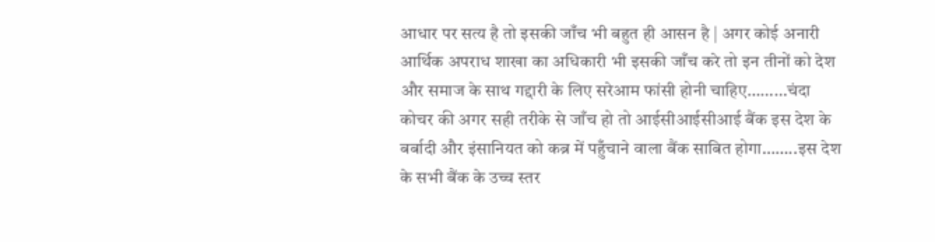आधार पर सत्य है तो इसकी जाँच भी बहुत ही आसन है | अगर कोई अनारी आर्थिक अपराध शाखा का अधिकारी भी इसकी जाँच करे तो इन तीनों को देश और समाज के साथ गद्दारी के लिए सरेआम फांसी होनी चाहिए………चंदा कोचर की अगर सही तरीके से जाँच हो तो आईसीआईसीआई बैंक इस देश के बर्बादी और इंसानियत को कब्र में पहुँचाने वाला बैंक साबित होगा……..इस देश के सभी बैंक के उच्च स्तर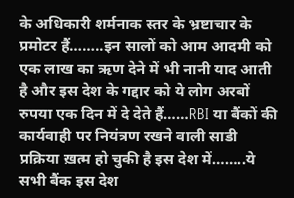के अधिकारी शर्मनाक स्तर के भ्रष्टाचार के प्रमोटर हैं……..इन सालों को आम आदमी को एक लाख का ऋण देने में भी नानी याद आती है और इस देश के गद्दार को ये लोग अरबों रुपया एक दिन में दे देते हैं……RBI या बैंकों की कार्यवाही पर नियंत्रण रखने वाली साडी प्रक्रिया ख़त्म हो चुकी है इस देश में……..ये सभी बैंक इस देश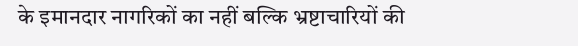के इमानदार नागरिकों का नहीं बल्कि भ्रष्टाचारियों की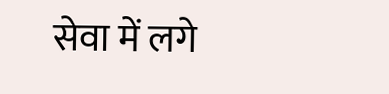सेवा में लगे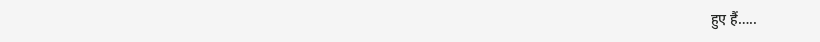हुए हैं…..